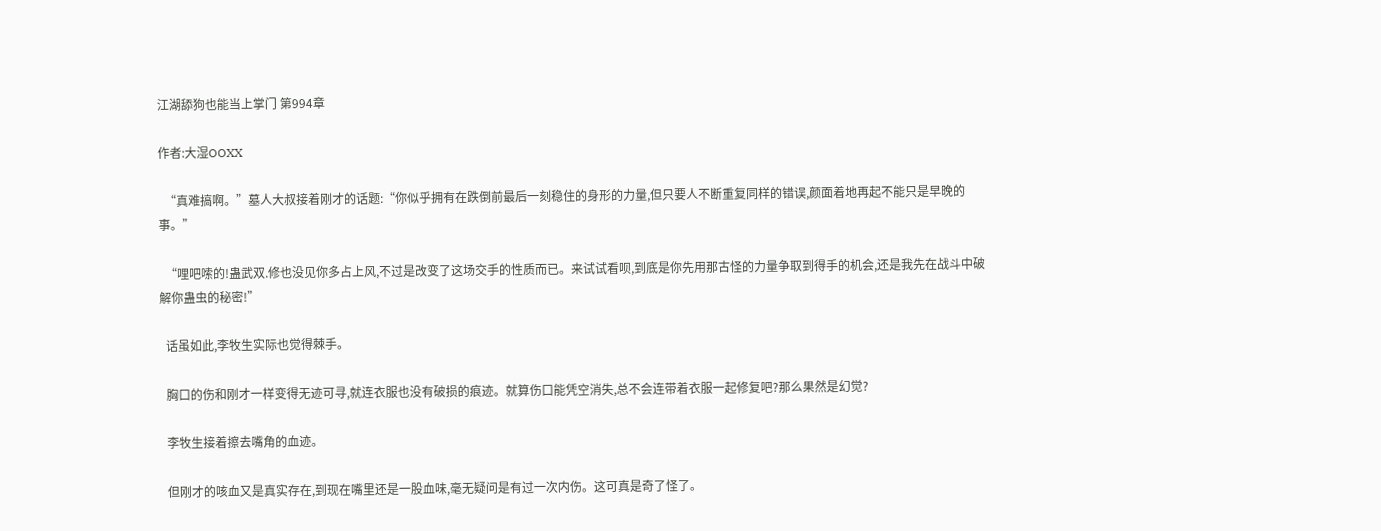江湖舔狗也能当上掌门 第994章

作者:大湿OOXX

  “真难搞啊。”墓人大叔接着刚才的话题:“你似乎拥有在跌倒前最后一刻稳住的身形的力量,但只要人不断重复同样的错误,颜面着地再起不能只是早晚的事。”

  “哩吧嗦的!蛊武双.修也没见你多占上风,不过是改变了这场交手的性质而已。来试试看呗,到底是你先用那古怪的力量争取到得手的机会,还是我先在战斗中破解你蛊虫的秘密!”

  话虽如此,李牧生实际也觉得棘手。

  胸口的伤和刚才一样变得无迹可寻,就连衣服也没有破损的痕迹。就算伤口能凭空消失,总不会连带着衣服一起修复吧?那么果然是幻觉?

  李牧生接着擦去嘴角的血迹。

  但刚才的咳血又是真实存在,到现在嘴里还是一股血味,毫无疑问是有过一次内伤。这可真是奇了怪了。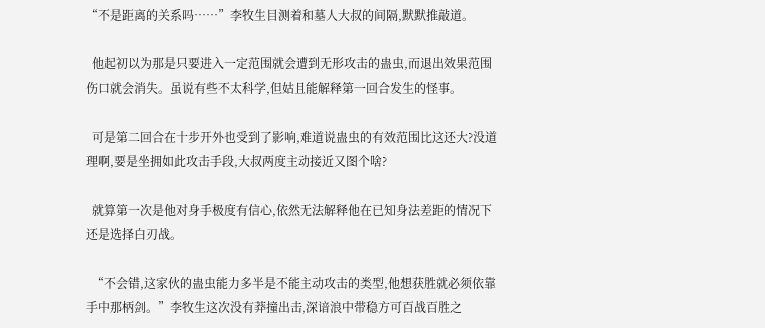“不是距离的关系吗……”李牧生目测着和墓人大叔的间隔,默默推敲道。

  他起初以为那是只要进入一定范围就会遭到无形攻击的蛊虫,而退出效果范围伤口就会消失。虽说有些不太科学,但姑且能解释第一回合发生的怪事。

  可是第二回合在十步开外也受到了影响,难道说蛊虫的有效范围比这还大?没道理啊,要是坐拥如此攻击手段,大叔两度主动接近又图个啥?

  就算第一次是他对身手极度有信心,依然无法解释他在已知身法差距的情况下还是选择白刃战。

  “不会错,这家伙的蛊虫能力多半是不能主动攻击的类型,他想获胜就必须依靠手中那柄剑。”李牧生这次没有莽撞出击,深谙浪中带稳方可百战百胜之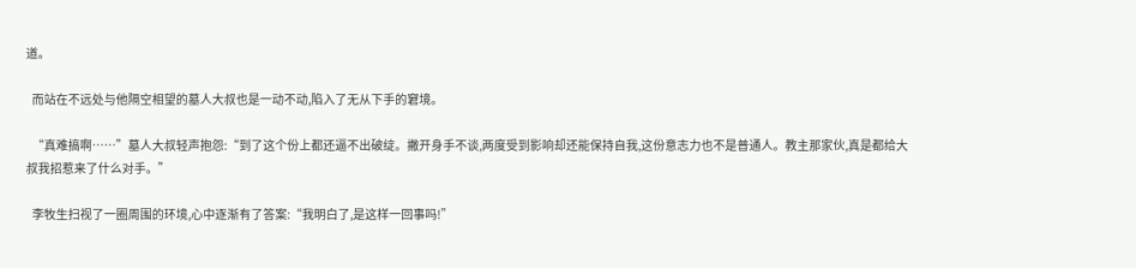道。

  而站在不远处与他隔空相望的墓人大叔也是一动不动,陷入了无从下手的窘境。

  “真难搞啊……”墓人大叔轻声抱怨:“到了这个份上都还逼不出破绽。撇开身手不谈,两度受到影响却还能保持自我,这份意志力也不是普通人。教主那家伙,真是都给大叔我招惹来了什么对手。”

  李牧生扫视了一圈周围的环境,心中逐渐有了答案:“我明白了,是这样一回事吗!”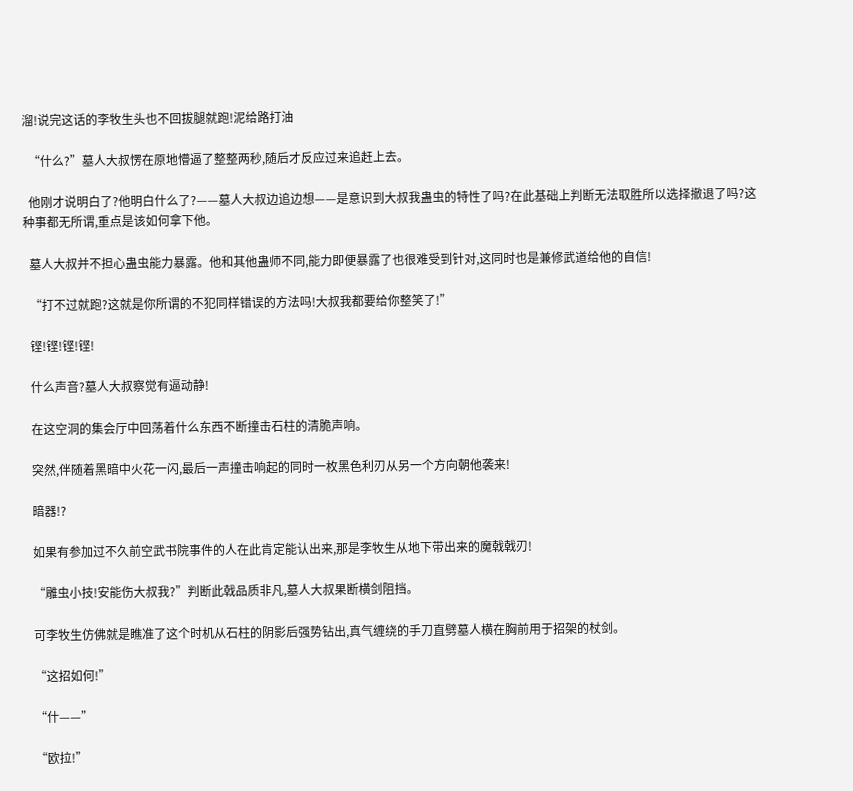溜!说完这话的李牧生头也不回拔腿就跑!泥给路打油

  “什么?”墓人大叔愣在原地懵逼了整整两秒,随后才反应过来追赶上去。

  他刚才说明白了?他明白什么了?——墓人大叔边追边想——是意识到大叔我蛊虫的特性了吗?在此基础上判断无法取胜所以选择撤退了吗?这种事都无所谓,重点是该如何拿下他。

  墓人大叔并不担心蛊虫能力暴露。他和其他蛊师不同,能力即便暴露了也很难受到针对,这同时也是兼修武道给他的自信!

  “打不过就跑?这就是你所谓的不犯同样错误的方法吗!大叔我都要给你整笑了!”

  铿!铿!铿!铿!

  什么声音?墓人大叔察觉有逼动静!

  在这空洞的集会厅中回荡着什么东西不断撞击石柱的清脆声响。

  突然,伴随着黑暗中火花一闪,最后一声撞击响起的同时一枚黑色利刃从另一个方向朝他袭来!

  暗器!?

  如果有参加过不久前空武书院事件的人在此肯定能认出来,那是李牧生从地下带出来的魔戟戟刃!

  “雕虫小技!安能伤大叔我?”判断此戟品质非凡,墓人大叔果断横剑阻挡。

  可李牧生仿佛就是瞧准了这个时机从石柱的阴影后强势钻出,真气缠绕的手刀直劈墓人横在胸前用于招架的杖剑。

  “这招如何!”

  “什——”

  “欧拉!”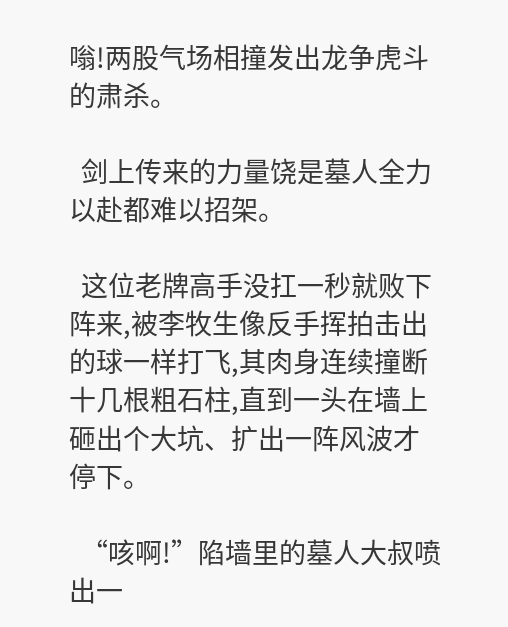嗡!两股气场相撞发出龙争虎斗的肃杀。

  剑上传来的力量饶是墓人全力以赴都难以招架。

  这位老牌高手没扛一秒就败下阵来,被李牧生像反手挥拍击出的球一样打飞,其肉身连续撞断十几根粗石柱,直到一头在墙上砸出个大坑、扩出一阵风波才停下。

  “咳啊!”陷墙里的墓人大叔喷出一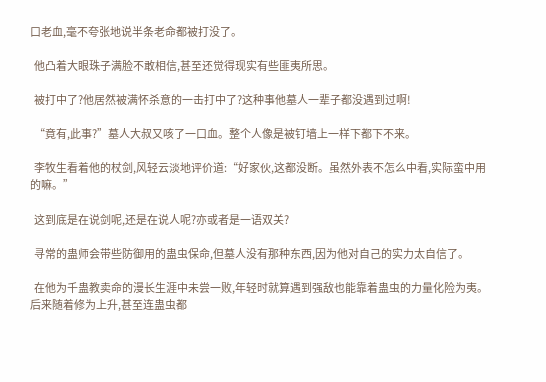口老血,毫不夸张地说半条老命都被打没了。

  他凸着大眼珠子满脸不敢相信,甚至还觉得现实有些匪夷所思。

  被打中了?他居然被满怀杀意的一击打中了?这种事他墓人一辈子都没遇到过啊!

  “竟有,此事?”墓人大叔又咳了一口血。整个人像是被钉墙上一样下都下不来。

  李牧生看着他的杖剑,风轻云淡地评价道:“好家伙,这都没断。虽然外表不怎么中看,实际蛮中用的嘛。”

  这到底是在说剑呢,还是在说人呢?亦或者是一语双关?

  寻常的蛊师会带些防御用的蛊虫保命,但墓人没有那种东西,因为他对自己的实力太自信了。

  在他为千蛊教卖命的漫长生涯中未尝一败,年轻时就算遇到强敌也能靠着蛊虫的力量化险为夷。后来随着修为上升,甚至连蛊虫都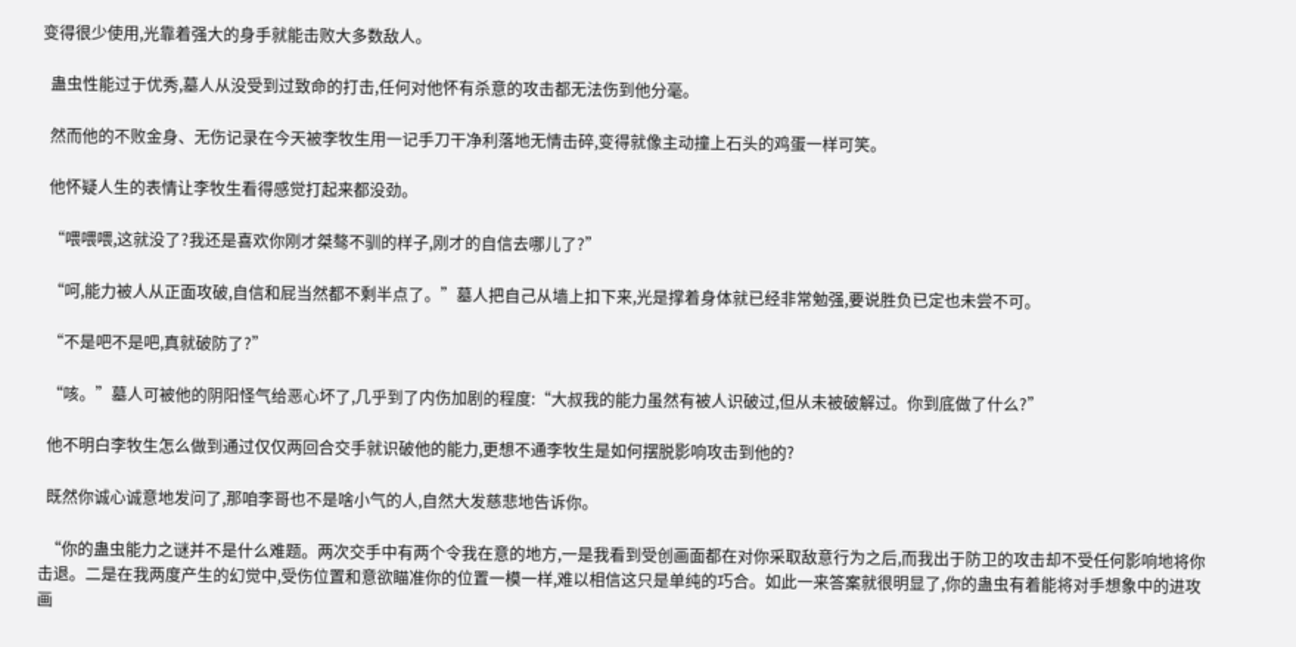变得很少使用,光靠着强大的身手就能击败大多数敌人。

  蛊虫性能过于优秀,墓人从没受到过致命的打击,任何对他怀有杀意的攻击都无法伤到他分毫。

  然而他的不败金身、无伤记录在今天被李牧生用一记手刀干净利落地无情击碎,变得就像主动撞上石头的鸡蛋一样可笑。

  他怀疑人生的表情让李牧生看得感觉打起来都没劲。

  “喂喂喂,这就没了?我还是喜欢你刚才桀骜不驯的样子,刚才的自信去哪儿了?”

  “呵,能力被人从正面攻破,自信和屁当然都不剩半点了。”墓人把自己从墙上扣下来,光是撑着身体就已经非常勉强,要说胜负已定也未尝不可。

  “不是吧不是吧,真就破防了?”

  “咳。”墓人可被他的阴阳怪气给恶心坏了,几乎到了内伤加剧的程度:“大叔我的能力虽然有被人识破过,但从未被破解过。你到底做了什么?”

  他不明白李牧生怎么做到通过仅仅两回合交手就识破他的能力,更想不通李牧生是如何摆脱影响攻击到他的?

  既然你诚心诚意地发问了,那咱李哥也不是啥小气的人,自然大发慈悲地告诉你。

  “你的蛊虫能力之谜并不是什么难题。两次交手中有两个令我在意的地方,一是我看到受创画面都在对你采取敌意行为之后,而我出于防卫的攻击却不受任何影响地将你击退。二是在我两度产生的幻觉中,受伤位置和意欲瞄准你的位置一模一样,难以相信这只是单纯的巧合。如此一来答案就很明显了,你的蛊虫有着能将对手想象中的进攻画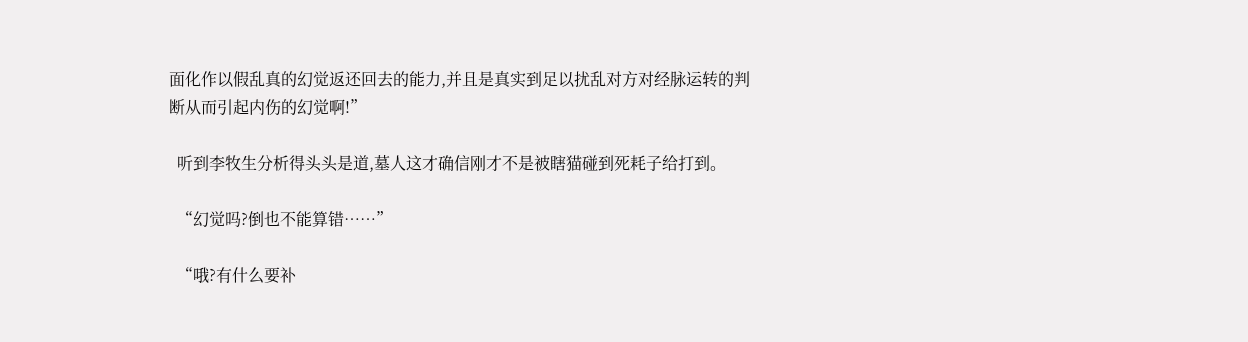面化作以假乱真的幻觉返还回去的能力,并且是真实到足以扰乱对方对经脉运转的判断从而引起内伤的幻觉啊!”

  听到李牧生分析得头头是道,墓人这才确信刚才不是被瞎猫碰到死耗子给打到。

  “幻觉吗?倒也不能算错……”

  “哦?有什么要补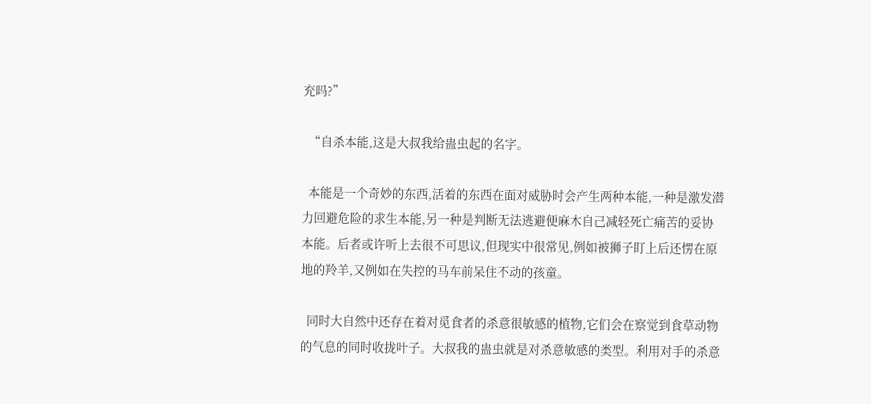充吗?”

  “自杀本能,这是大叔我给蛊虫起的名字。

  本能是一个奇妙的东西,活着的东西在面对威胁时会产生两种本能,一种是激发潜力回避危险的求生本能,另一种是判断无法逃避便麻木自己减轻死亡痛苦的妥协本能。后者或许听上去很不可思议,但现实中很常见,例如被狮子盯上后还愣在原地的羚羊,又例如在失控的马车前呆住不动的孩童。

  同时大自然中还存在着对觅食者的杀意很敏感的植物,它们会在察觉到食草动物的气息的同时收拢叶子。大叔我的蛊虫就是对杀意敏感的类型。利用对手的杀意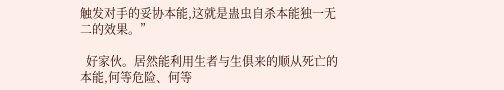触发对手的妥协本能,这就是蛊虫自杀本能独一无二的效果。”

  好家伙。居然能利用生者与生俱来的顺从死亡的本能,何等危险、何等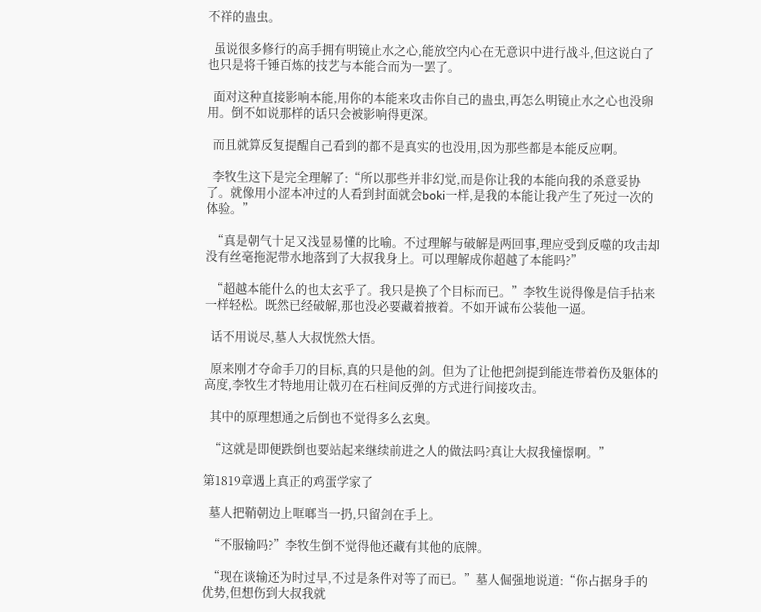不祥的蛊虫。

  虽说很多修行的高手拥有明镜止水之心,能放空内心在无意识中进行战斗,但这说白了也只是将千锤百炼的技艺与本能合而为一罢了。

  面对这种直接影响本能,用你的本能来攻击你自己的蛊虫,再怎么明镜止水之心也没卵用。倒不如说那样的话只会被影响得更深。

  而且就算反复提醒自己看到的都不是真实的也没用,因为那些都是本能反应啊。

  李牧生这下是完全理解了:“所以那些并非幻觉,而是你让我的本能向我的杀意妥协了。就像用小涩本冲过的人看到封面就会boki一样,是我的本能让我产生了死过一次的体验。”

  “真是朝气十足又浅显易懂的比喻。不过理解与破解是两回事,理应受到反噬的攻击却没有丝毫拖泥带水地落到了大叔我身上。可以理解成你超越了本能吗?”

  “超越本能什么的也太玄乎了。我只是换了个目标而已。”李牧生说得像是信手拈来一样轻松。既然已经破解,那也没必要藏着掖着。不如开诚布公装他一逼。

  话不用说尽,墓人大叔恍然大悟。

  原来刚才夺命手刀的目标,真的只是他的剑。但为了让他把剑提到能连带着伤及躯体的高度,李牧生才特地用让戟刃在石柱间反弹的方式进行间接攻击。

  其中的原理想通之后倒也不觉得多么玄奥。

  “这就是即便跌倒也要站起来继续前进之人的做法吗?真让大叔我憧憬啊。”

第1819章遇上真正的鸡蛋学家了

  墓人把鞘朝边上哐啷当一扔,只留剑在手上。

  “不服输吗?”李牧生倒不觉得他还藏有其他的底牌。

  “现在谈输还为时过早,不过是条件对等了而已。”墓人倔强地说道:“你占据身手的优势,但想伤到大叔我就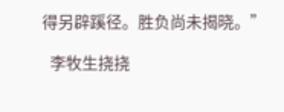得另辟蹊径。胜负尚未揭晓。”

  李牧生挠挠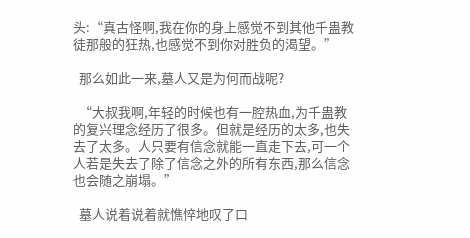头:“真古怪啊,我在你的身上感觉不到其他千蛊教徒那般的狂热,也感觉不到你对胜负的渴望。”

  那么如此一来,墓人又是为何而战呢?

  “大叔我啊,年轻的时候也有一腔热血,为千蛊教的复兴理念经历了很多。但就是经历的太多,也失去了太多。人只要有信念就能一直走下去,可一个人若是失去了除了信念之外的所有东西,那么信念也会随之崩塌。”

  墓人说着说着就憔悴地叹了口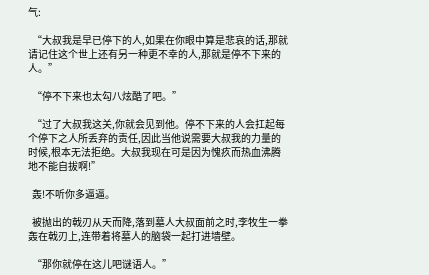气:

  “大叔我是早已停下的人,如果在你眼中算是悲哀的话,那就请记住这个世上还有另一种更不幸的人,那就是停不下来的人。”

  “停不下来也太勾八炫酷了吧。”

  “过了大叔我这关,你就会见到他。停不下来的人会扛起每个停下之人所丢弃的责任,因此当他说需要大叔我的力量的时候,根本无法拒绝。大叔我现在可是因为愧疚而热血沸腾地不能自拔啊!”

  轰!不听你多逼逼。

  被抛出的戟刃从天而降,落到墓人大叔面前之时,李牧生一拳轰在戟刃上,连带着将墓人的脑袋一起打进墙壁。

  “那你就停在这儿吧谜语人。”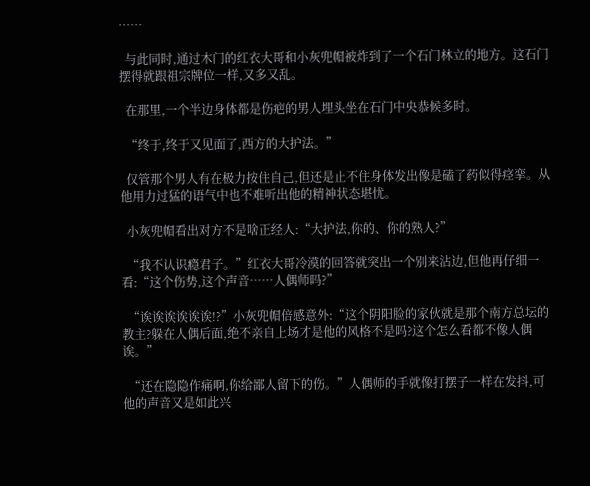……

  与此同时,通过木门的红衣大哥和小灰兜帽被炸到了一个石门林立的地方。这石门摆得就跟祖宗牌位一样,又多又乱。

  在那里,一个半边身体都是伤疤的男人埋头坐在石门中央恭候多时。

  “终于,终于又见面了,西方的大护法。”

  仅管那个男人有在极力按住自己,但还是止不住身体发出像是磕了药似得痉挛。从他用力过猛的语气中也不难听出他的精神状态堪忧。

  小灰兜帽看出对方不是啥正经人:“大护法,你的、你的熟人?”

  “我不认识瘾君子。”红衣大哥冷漠的回答就突出一个别来沾边,但他再仔细一看:“这个伤势,这个声音……人偶师吗?”

  “诶诶诶诶诶诶!?”小灰兜帽倍感意外:“这个阴阳脸的家伙就是那个南方总坛的教主?躲在人偶后面,绝不亲自上场才是他的风格不是吗?这个怎么看都不像人偶诶。”

  “还在隐隐作痛啊,你给鄙人留下的伤。”人偶师的手就像打摆子一样在发抖,可他的声音又是如此兴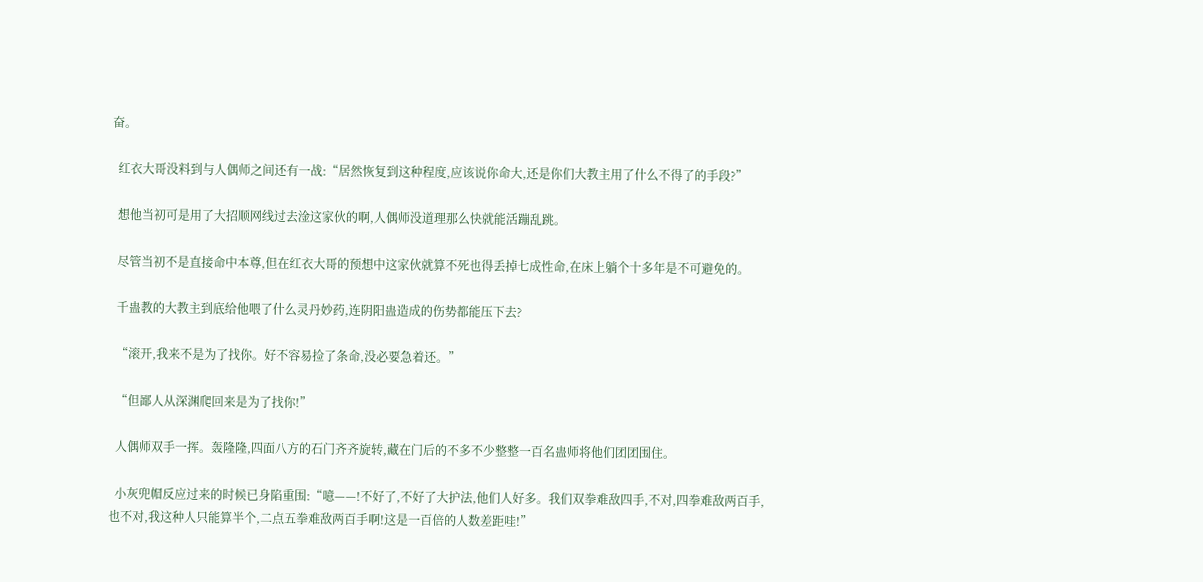奋。

  红衣大哥没料到与人偶师之间还有一战:“居然恢复到这种程度,应该说你命大,还是你们大教主用了什么不得了的手段?”

  想他当初可是用了大招顺网线过去淦这家伙的啊,人偶师没道理那么快就能活蹦乱跳。

  尽管当初不是直接命中本尊,但在红衣大哥的预想中这家伙就算不死也得丢掉七成性命,在床上躺个十多年是不可避免的。

  千蛊教的大教主到底给他喂了什么灵丹妙药,连阴阳蛊造成的伤势都能压下去?

  “滚开,我来不是为了找你。好不容易捡了条命,没必要急着还。”

  “但鄙人从深渊爬回来是为了找你!”

  人偶师双手一挥。轰隆隆,四面八方的石门齐齐旋转,藏在门后的不多不少整整一百名蛊师将他们团团围住。

  小灰兜帽反应过来的时候已身陷重围:“噫——!不好了,不好了大护法,他们人好多。我们双拳难敌四手,不对,四拳难敌两百手,也不对,我这种人只能算半个,二点五拳难敌两百手啊!这是一百倍的人数差距哇!”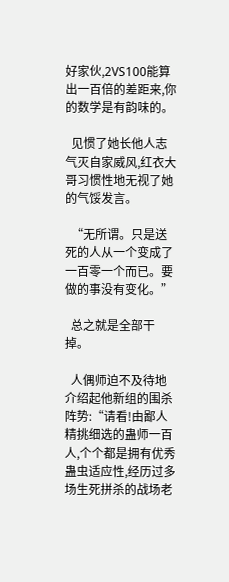好家伙,2VS100能算出一百倍的差距来,你的数学是有韵味的。

  见惯了她长他人志气灭自家威风,红衣大哥习惯性地无视了她的气馁发言。

  “无所谓。只是送死的人从一个变成了一百零一个而已。要做的事没有变化。”

  总之就是全部干掉。

  人偶师迫不及待地介绍起他新组的围杀阵势:“请看!由鄙人精挑细选的蛊师一百人,个个都是拥有优秀蛊虫适应性,经历过多场生死拼杀的战场老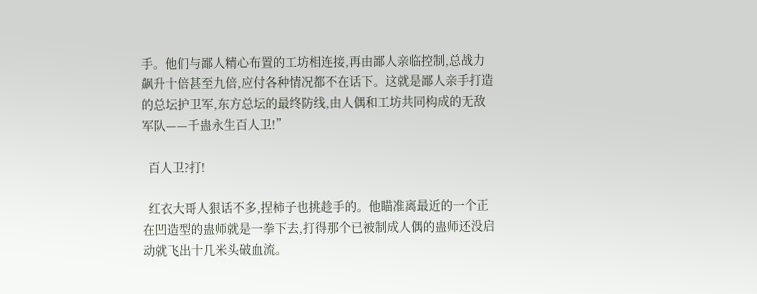手。他们与鄙人精心布置的工坊相连接,再由鄙人亲临控制,总战力飙升十倍甚至九倍,应付各种情况都不在话下。这就是鄙人亲手打造的总坛护卫军,东方总坛的最终防线,由人偶和工坊共同构成的无敌军队——千蛊永生百人卫!”

  百人卫?打!

  红衣大哥人狠话不多,捏柿子也挑趁手的。他瞄准离最近的一个正在凹造型的蛊师就是一拳下去,打得那个已被制成人偶的蛊师还没启动就飞出十几米头破血流。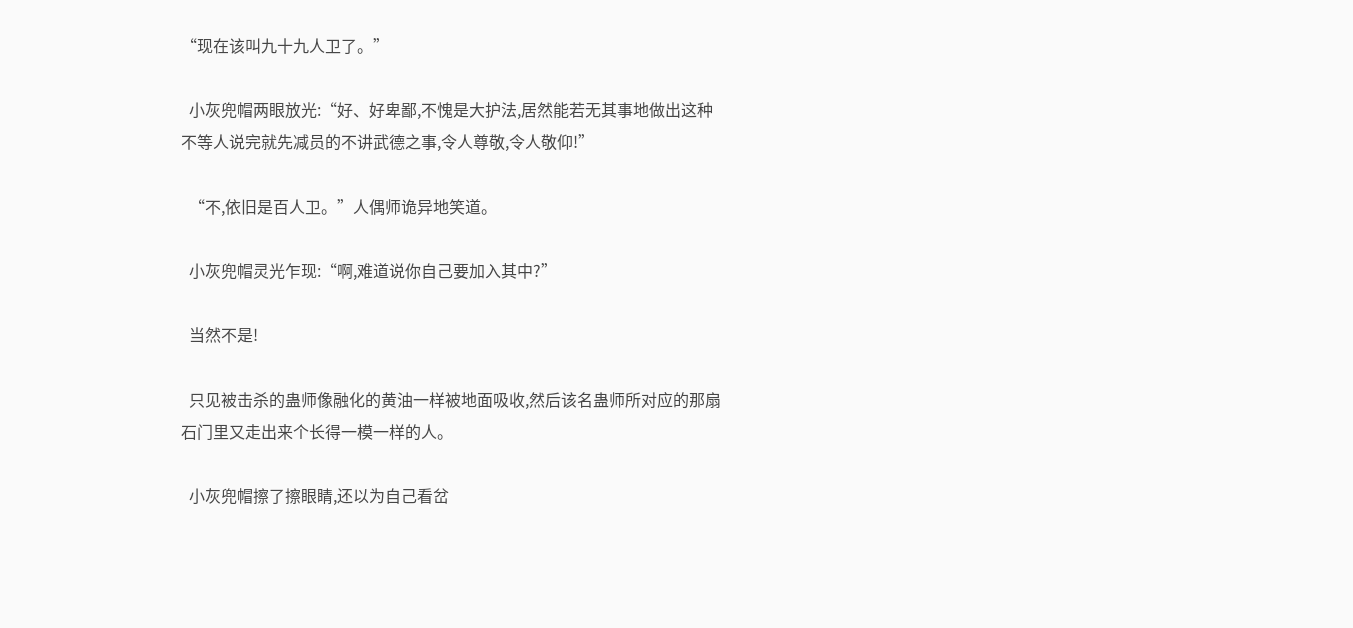“现在该叫九十九人卫了。”

  小灰兜帽两眼放光:“好、好卑鄙,不愧是大护法,居然能若无其事地做出这种不等人说完就先减员的不讲武德之事,令人尊敬,令人敬仰!”

  “不,依旧是百人卫。”人偶师诡异地笑道。

  小灰兜帽灵光乍现:“啊,难道说你自己要加入其中?”

  当然不是!

  只见被击杀的蛊师像融化的黄油一样被地面吸收,然后该名蛊师所对应的那扇石门里又走出来个长得一模一样的人。

  小灰兜帽擦了擦眼睛,还以为自己看岔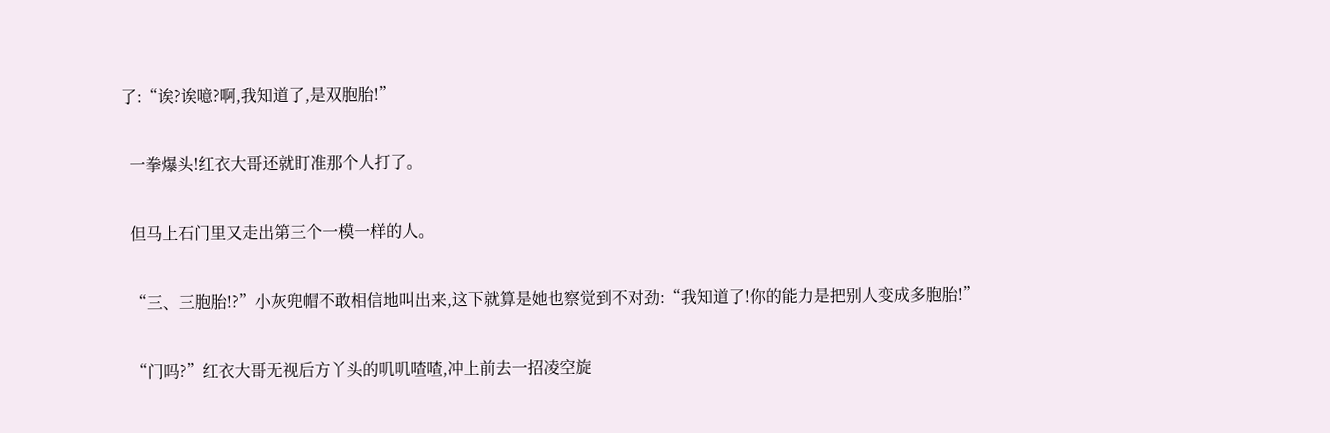了:“诶?诶噫?啊,我知道了,是双胞胎!”

  一拳爆头!红衣大哥还就盯准那个人打了。

  但马上石门里又走出第三个一模一样的人。

  “三、三胞胎!?”小灰兜帽不敢相信地叫出来,这下就算是她也察觉到不对劲:“我知道了!你的能力是把别人变成多胞胎!”

  “门吗?”红衣大哥无视后方丫头的叽叽喳喳,冲上前去一招凌空旋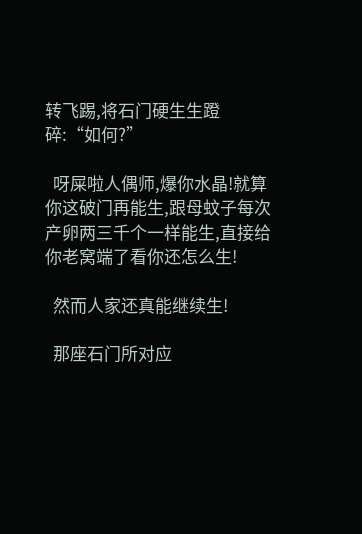转飞踢,将石门硬生生蹬碎:“如何?”

  呀屎啦人偶师,爆你水晶!就算你这破门再能生,跟母蚊子每次产卵两三千个一样能生,直接给你老窝端了看你还怎么生!

  然而人家还真能继续生!

  那座石门所对应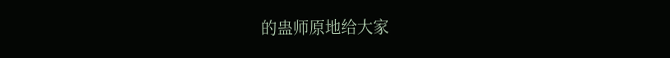的蛊师原地给大家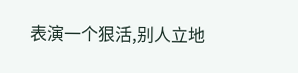表演一个狠活,别人立地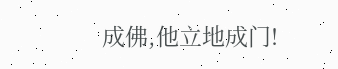成佛,他立地成门!